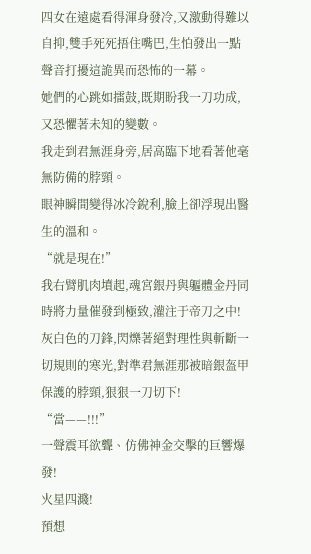四女在遠處看得渾身發冷,又激動得難以自抑,雙手死死捂住嘴巴,生怕發出一點聲音打擾這詭異而恐怖的一幕。
她們的心跳如擂鼓,既期盼我一刀功成,又恐懼著未知的變數。
我走到君無涯身旁,居高臨下地看著他毫無防備的脖頸。
眼神瞬間變得冰冷銳利,臉上卻浮現出醫生的溫和。
“就是現在!”
我右臂肌肉墳起,魂宮銀丹與軀體金丹同時將力量催發到極致,灌注于帝刀之中!
灰白色的刀鋒,閃爍著絕對理性與斬斷一切規則的寒光,對準君無涯那被暗銀盔甲保護的脖頸,狠狠一刀切下!
“當——!!!”
一聲震耳欲聾、仿佛神金交擊的巨響爆發!
火星四濺!
預想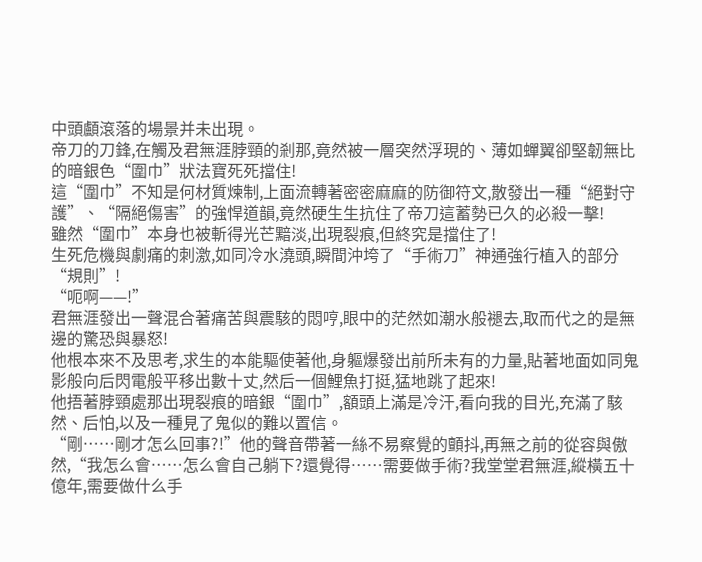中頭顱滾落的場景并未出現。
帝刀的刀鋒,在觸及君無涯脖頸的剎那,竟然被一層突然浮現的、薄如蟬翼卻堅韌無比的暗銀色“圍巾”狀法寶死死擋住!
這“圍巾”不知是何材質煉制,上面流轉著密密麻麻的防御符文,散發出一種“絕對守護”、“隔絕傷害”的強悍道韻,竟然硬生生抗住了帝刀這蓄勢已久的必殺一擊!
雖然“圍巾”本身也被斬得光芒黯淡,出現裂痕,但終究是擋住了!
生死危機與劇痛的刺激,如同冷水澆頭,瞬間沖垮了“手術刀”神通強行植入的部分“規則”!
“呃啊——!”
君無涯發出一聲混合著痛苦與震駭的悶哼,眼中的茫然如潮水般褪去,取而代之的是無邊的驚恐與暴怒!
他根本來不及思考,求生的本能驅使著他,身軀爆發出前所未有的力量,貼著地面如同鬼影般向后閃電般平移出數十丈,然后一個鯉魚打挺,猛地跳了起來!
他捂著脖頸處那出現裂痕的暗銀“圍巾”,額頭上滿是冷汗,看向我的目光,充滿了駭然、后怕,以及一種見了鬼似的難以置信。
“剛……剛才怎么回事?!”他的聲音帶著一絲不易察覺的顫抖,再無之前的從容與傲然,“我怎么會……怎么會自己躺下?還覺得……需要做手術?我堂堂君無涯,縱橫五十億年,需要做什么手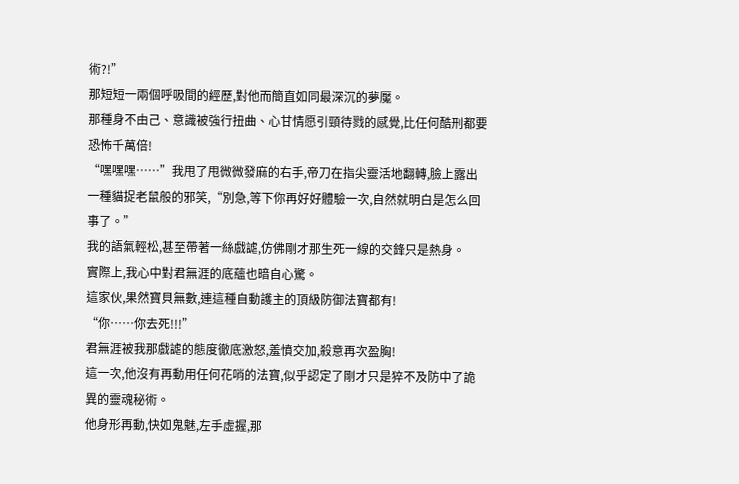術?!”
那短短一兩個呼吸間的經歷,對他而簡直如同最深沉的夢魘。
那種身不由己、意識被強行扭曲、心甘情愿引頸待戮的感覺,比任何酷刑都要恐怖千萬倍!
“嘿嘿嘿……”我甩了甩微微發麻的右手,帝刀在指尖靈活地翻轉,臉上露出一種貓捉老鼠般的邪笑,“別急,等下你再好好體驗一次,自然就明白是怎么回事了。”
我的語氣輕松,甚至帶著一絲戲謔,仿佛剛才那生死一線的交鋒只是熱身。
實際上,我心中對君無涯的底蘊也暗自心驚。
這家伙,果然寶貝無數,連這種自動護主的頂級防御法寶都有!
“你……你去死!!!”
君無涯被我那戲謔的態度徹底激怒,羞憤交加,殺意再次盈胸!
這一次,他沒有再動用任何花哨的法寶,似乎認定了剛才只是猝不及防中了詭異的靈魂秘術。
他身形再動,快如鬼魅,左手虛握,那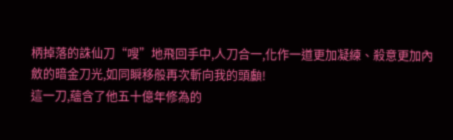柄掉落的誅仙刀“嗖”地飛回手中,人刀合一,化作一道更加凝練、殺意更加內斂的暗金刀光,如同瞬移般再次斬向我的頭顱!
這一刀,蘊含了他五十億年修為的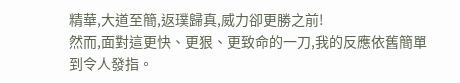精華,大道至簡,返璞歸真,威力卻更勝之前!
然而,面對這更快、更狠、更致命的一刀,我的反應依舊簡單到令人發指。